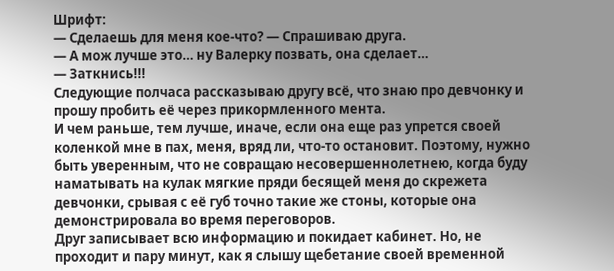Шрифт:
— Сделаешь для меня кое-что? — Спрашиваю друга.
— А мож лучше это… ну Валерку позвать, она сделает…
— Заткнись!!!
Следующие полчаса рассказываю другу всё, что знаю про девчонку и прошу пробить её через прикормленного мента.
И чем раньше, тем лучше, иначе, если она еще раз упрется своей коленкой мне в пах, меня, вряд ли, что-то остановит. Поэтому, нужно быть уверенным, что не совращаю несовершеннолетнею, когда буду наматывать на кулак мягкие пряди бесящей меня до скрежета девчонки, срывая с её губ точно такие же стоны, которые она демонстрировала во время переговоров.
Друг записывает всю информацию и покидает кабинет. Но, не проходит и пару минут, как я слышу щебетание своей временной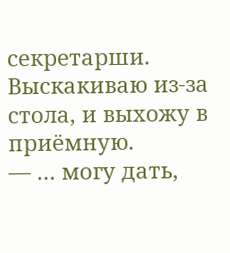секретарши.
Выскакиваю из-за стола, и выхожу в приёмную.
— … могу дать,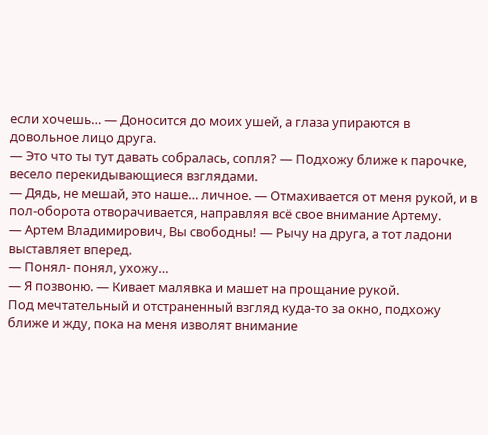если хочешь… — Доносится до моих ушей, а глаза упираются в довольное лицо друга.
— Это что ты тут давать собралась, сопля? — Подхожу ближе к парочке, весело перекидывающиеся взглядами.
— Дядь, не мешай, это наше… личное. — Отмахивается от меня рукой, и в пол-оборота отворачивается, направляя всё свое внимание Артему.
— Артем Владимирович, Вы свободны! — Рычу на друга, а тот ладони выставляет вперед.
— Понял- понял, ухожу…
— Я позвоню. — Кивает малявка и машет на прощание рукой.
Под мечтательный и отстраненный взгляд куда-то за окно, подхожу ближе и жду, пока на меня изволят внимание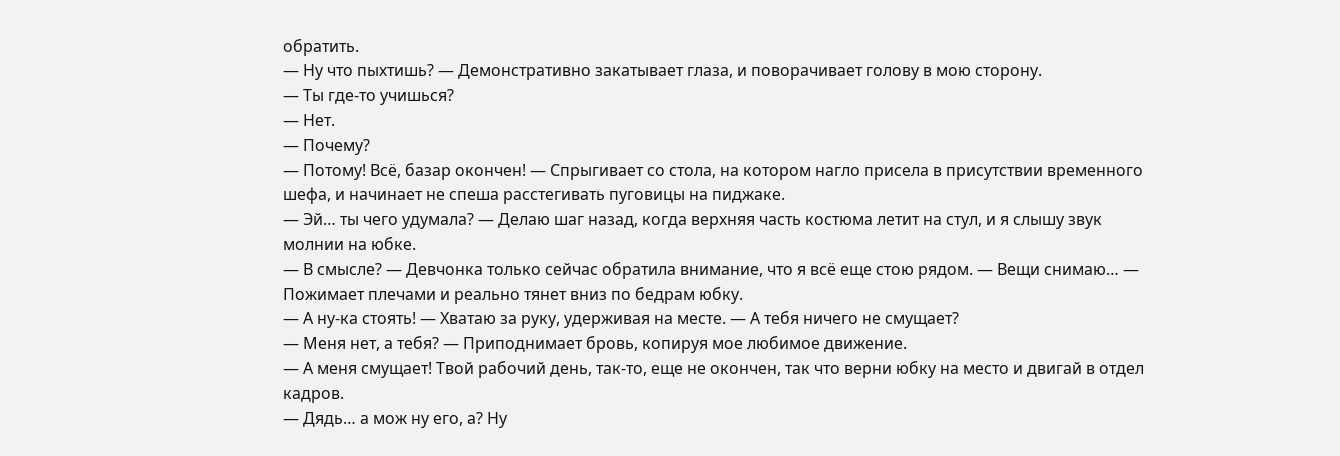обратить.
— Ну что пыхтишь? — Демонстративно закатывает глаза, и поворачивает голову в мою сторону.
— Ты где-то учишься?
— Нет.
— Почему?
— Потому! Всё, базар окончен! — Спрыгивает со стола, на котором нагло присела в присутствии временного шефа, и начинает не спеша расстегивать пуговицы на пиджаке.
— Эй… ты чего удумала? — Делаю шаг назад, когда верхняя часть костюма летит на стул, и я слышу звук молнии на юбке.
— В смысле? — Девчонка только сейчас обратила внимание, что я всё еще стою рядом. — Вещи снимаю… — Пожимает плечами и реально тянет вниз по бедрам юбку.
— А ну-ка стоять! — Хватаю за руку, удерживая на месте. — А тебя ничего не смущает?
— Меня нет, а тебя? — Приподнимает бровь, копируя мое любимое движение.
— А меня смущает! Твой рабочий день, так-то, еще не окончен, так что верни юбку на место и двигай в отдел кадров.
— Дядь… а мож ну его, а? Ну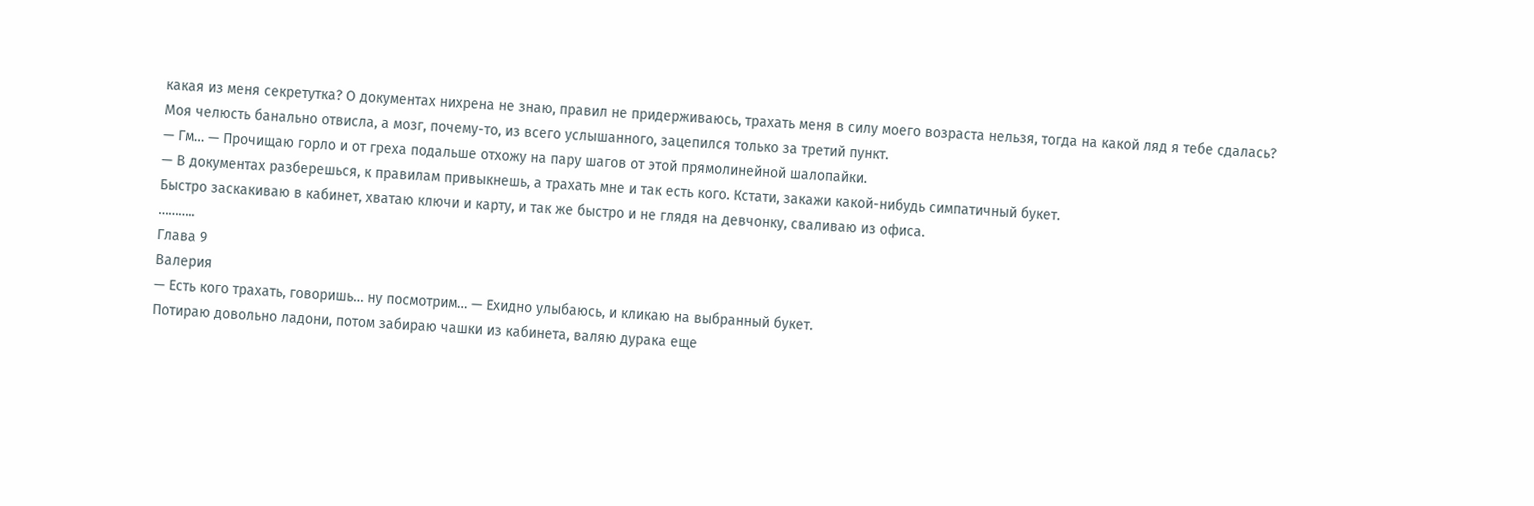какая из меня секретутка? О документах нихрена не знаю, правил не придерживаюсь, трахать меня в силу моего возраста нельзя, тогда на какой ляд я тебе сдалась?
Моя челюсть банально отвисла, а мозг, почему-то, из всего услышанного, зацепился только за третий пункт.
— Гм… — Прочищаю горло и от греха подальше отхожу на пару шагов от этой прямолинейной шалопайки.
— В документах разберешься, к правилам привыкнешь, а трахать мне и так есть кого. Кстати, закажи какой-нибудь симпатичный букет.
Быстро заскакиваю в кабинет, хватаю ключи и карту, и так же быстро и не глядя на девчонку, сваливаю из офиса.
………..
Глава 9
Валерия
— Есть кого трахать, говоришь… ну посмотрим… — Ехидно улыбаюсь, и кликаю на выбранный букет.
Потираю довольно ладони, потом забираю чашки из кабинета, валяю дурака еще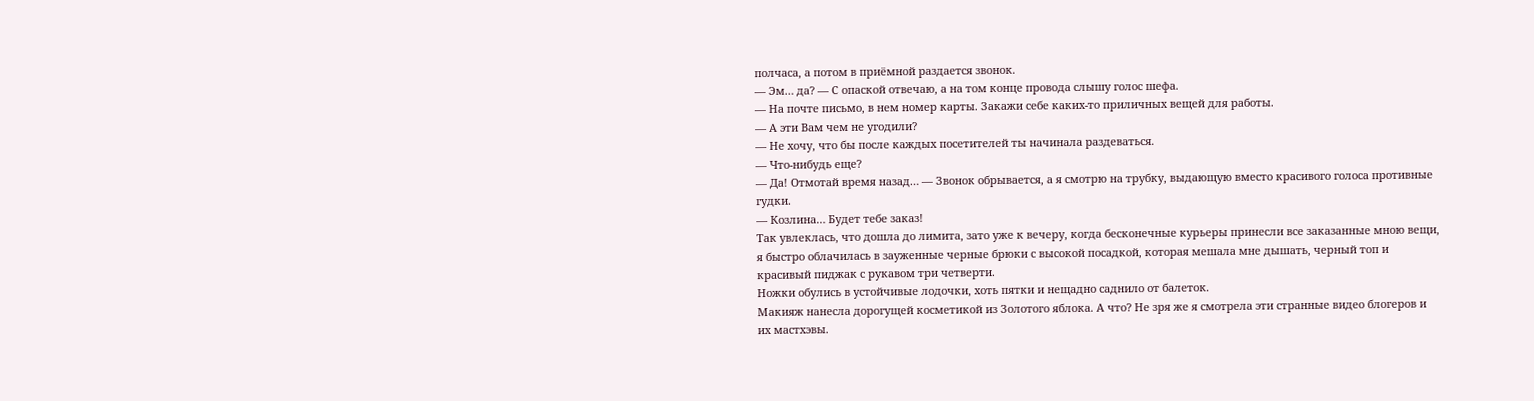полчаса, а потом в приёмной раздается звонок.
— Эм… да? — С опаской отвечаю, а на том конце провода слышу голос шефа.
— На почте письмо, в нем номер карты. Закажи себе каких-то приличных вещей для работы.
— А эти Вам чем не угодили?
— Не хочу, что бы после каждых посетителей ты начинала раздеваться.
— Что-нибудь еще?
— Да! Отмотай время назад… — Звонок обрывается, а я смотрю на трубку, выдающую вместо красивого голоса противные гудки.
— Козлина… Будет тебе заказ!
Так увлеклась, что дошла до лимита, зато уже к вечеру, когда бесконечные курьеры принесли все заказанные мною вещи, я быстро облачилась в зауженные черные брюки с высокой посадкой, которая мешала мне дышать, черный топ и красивый пиджак с рукавом три четверти.
Ножки обулись в устойчивые лодочки, хоть пятки и нещадно саднило от балеток.
Макияж нанесла дорогущей косметикой из Золотого яблока. А что? Не зря же я смотрела эти странные видео блогеров и их мастхэвы.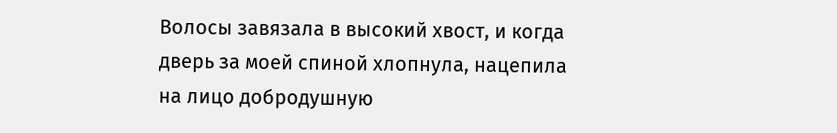Волосы завязала в высокий хвост, и когда дверь за моей спиной хлопнула, нацепила на лицо добродушную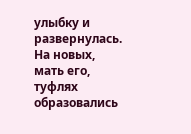улыбку и развернулась.
На новых, мать его, туфлях образовались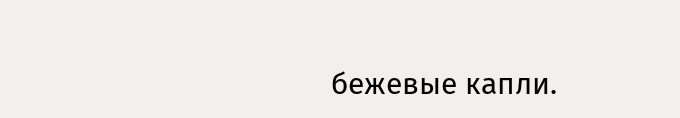бежевые капли.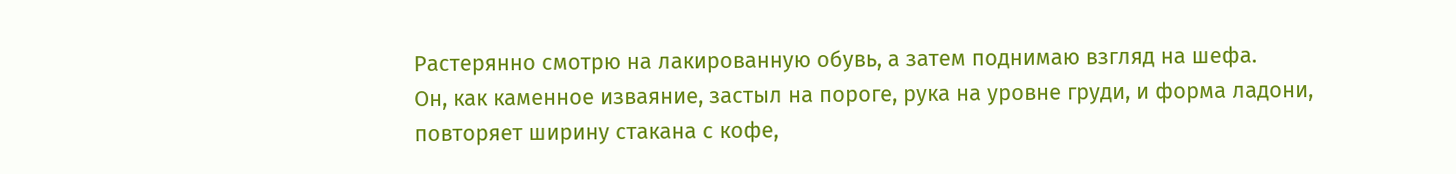Растерянно смотрю на лакированную обувь, а затем поднимаю взгляд на шефа.
Он, как каменное изваяние, застыл на пороге, рука на уровне груди, и форма ладони, повторяет ширину стакана с кофе,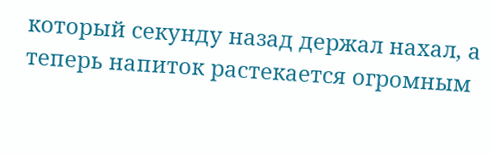который секунду назад держал нахал, а теперь напиток растекается огромным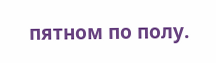пятном по полу.